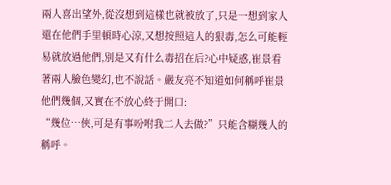兩人喜出望外,從沒想到這樣也就被放了,只是一想到家人還在他們手里頓時心涼,又想按照這人的狠毒,怎么可能輕易就放過他們,別是又有什么毒招在后?心中疑惑,崔景看著兩人臉色變幻,也不說話。嚴友亮不知道如何稱呼崔景他們幾個,又實在不放心終于開口:
“幾位…俠,可是有事吩咐我二人去做?”只能含糊幾人的稱呼。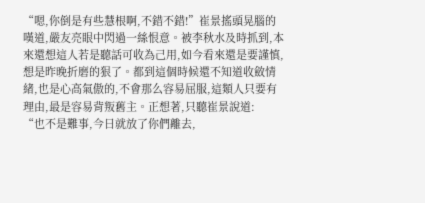“嗯,你倒是有些慧根啊,不錯不錯!”崔景搖頭晃腦的嘆道,嚴友亮眼中閃過一絲恨意。被李秋水及時抓到,本來還想這人若是聽話可收為己用,如今看來還是要謹慎,想是昨晚折磨的狠了。都到這個時候還不知道收斂情緒,也是心高氣傲的,不會那么容易屈服,這類人只要有理由,最是容易背叛舊主。正想著,只聽崔景說道:
“也不是難事,今日就放了你們離去,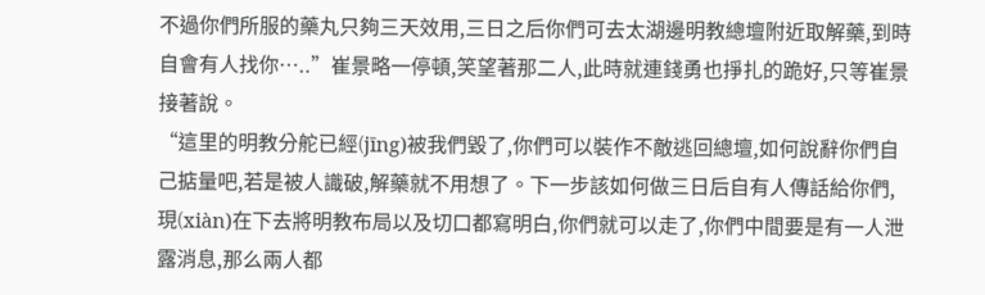不過你們所服的藥丸只夠三天效用,三日之后你們可去太湖邊明教總壇附近取解藥,到時自會有人找你…..”崔景略一停頓,笑望著那二人,此時就連錢勇也掙扎的跪好,只等崔景接著說。
“這里的明教分舵已經(jīng)被我們毀了,你們可以裝作不敵逃回總壇,如何說辭你們自己掂量吧,若是被人識破,解藥就不用想了。下一步該如何做三日后自有人傳話給你們,現(xiàn)在下去將明教布局以及切口都寫明白,你們就可以走了,你們中間要是有一人泄露消息,那么兩人都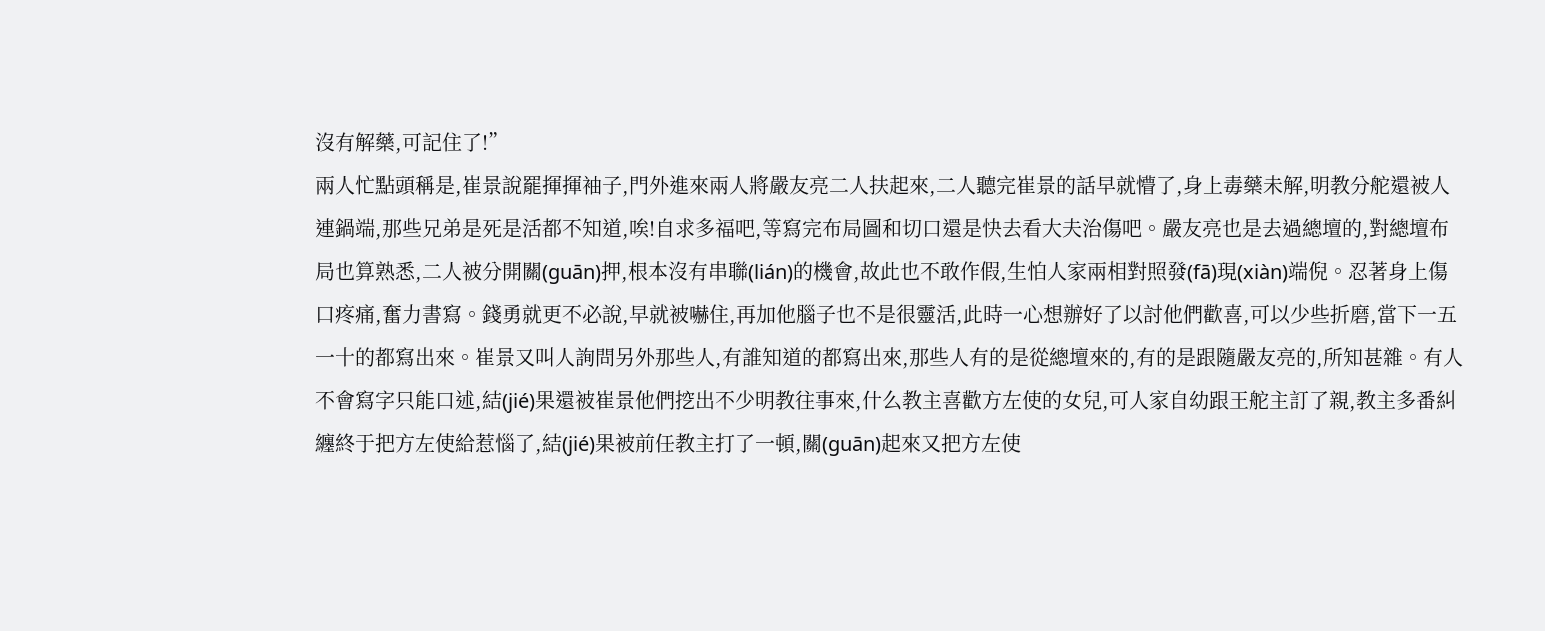沒有解藥,可記住了!”
兩人忙點頭稱是,崔景說罷揮揮袖子,門外進來兩人將嚴友亮二人扶起來,二人聽完崔景的話早就懵了,身上毒藥未解,明教分舵還被人連鍋端,那些兄弟是死是活都不知道,唉!自求多福吧,等寫完布局圖和切口還是快去看大夫治傷吧。嚴友亮也是去過總壇的,對總壇布局也算熟悉,二人被分開關(guān)押,根本沒有串聯(lián)的機會,故此也不敢作假,生怕人家兩相對照發(fā)現(xiàn)端倪。忍著身上傷口疼痛,奮力書寫。錢勇就更不必說,早就被嚇住,再加他腦子也不是很靈活,此時一心想辦好了以討他們歡喜,可以少些折磨,當下一五一十的都寫出來。崔景又叫人詢問另外那些人,有誰知道的都寫出來,那些人有的是從總壇來的,有的是跟隨嚴友亮的,所知甚雜。有人不會寫字只能口述,結(jié)果還被崔景他們挖出不少明教往事來,什么教主喜歡方左使的女兒,可人家自幼跟王舵主訂了親,教主多番糾纏終于把方左使給惹惱了,結(jié)果被前任教主打了一頓,關(guān)起來又把方左使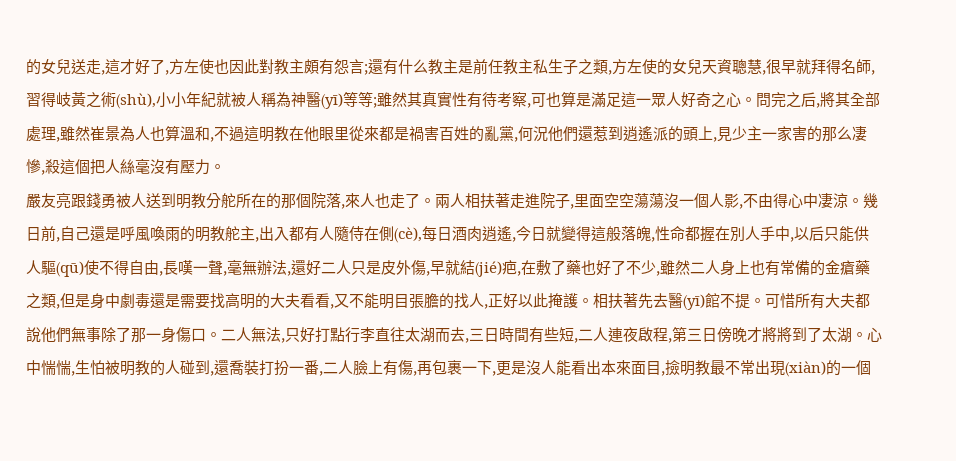的女兒送走,這才好了,方左使也因此對教主頗有怨言;還有什么教主是前任教主私生子之類,方左使的女兒天資聰慧,很早就拜得名師,習得岐黃之術(shù),小小年紀就被人稱為神醫(yī)等等;雖然其真實性有待考察,可也算是滿足這一眾人好奇之心。問完之后,將其全部處理,雖然崔景為人也算溫和,不過這明教在他眼里從來都是禍害百姓的亂黨,何況他們還惹到逍遙派的頭上,見少主一家害的那么凄慘,殺這個把人絲毫沒有壓力。
嚴友亮跟錢勇被人送到明教分舵所在的那個院落,來人也走了。兩人相扶著走進院子,里面空空蕩蕩沒一個人影,不由得心中凄涼。幾日前,自己還是呼風喚雨的明教舵主,出入都有人隨侍在側(cè),每日酒肉逍遙,今日就變得這般落魄,性命都握在別人手中,以后只能供人驅(qū)使不得自由,長嘆一聲,毫無辦法,還好二人只是皮外傷,早就結(jié)疤,在敷了藥也好了不少,雖然二人身上也有常備的金瘡藥之類,但是身中劇毒還是需要找高明的大夫看看,又不能明目張膽的找人,正好以此掩護。相扶著先去醫(yī)館不提。可惜所有大夫都說他們無事除了那一身傷口。二人無法,只好打點行李直往太湖而去,三日時間有些短,二人連夜啟程,第三日傍晚才將將到了太湖。心中惴惴,生怕被明教的人碰到,還喬裝打扮一番,二人臉上有傷,再包裹一下,更是沒人能看出本來面目,撿明教最不常出現(xiàn)的一個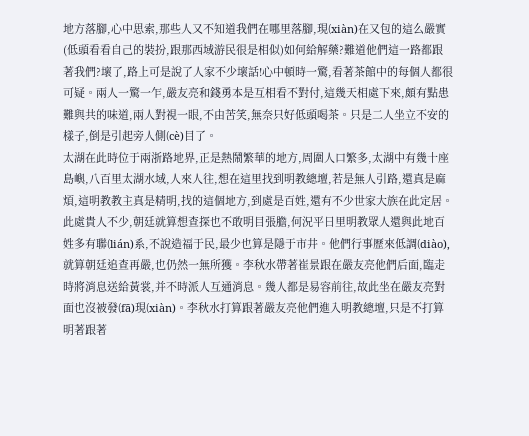地方落腳,心中思索,那些人又不知道我們在哪里落腳,現(xiàn)在又包的這么嚴實(低頭看看自己的裝扮,跟那西域游民很是相似)如何給解藥?難道他們這一路都跟著我們?壞了,路上可是說了人家不少壞話!心中頓時一驚,看著茶館中的每個人都很可疑。兩人一驚一乍,嚴友亮和錢勇本是互相看不對付,這幾天相處下來,頗有點患難與共的味道,兩人對視一眼,不由苦笑,無奈只好低頭喝茶。只是二人坐立不安的樣子,倒是引起旁人側(cè)目了。
太湖在此時位于兩浙路地界,正是熱鬧繁華的地方,周圍人口繁多,太湖中有幾十座島嶼,八百里太湖水域,人來人往,想在這里找到明教總壇,若是無人引路,還真是麻煩,這明教教主真是精明,找的這個地方,到處是百姓,還有不少世家大族在此定居。此處貴人不少,朝廷就算想查探也不敢明目張膽,何況平日里明教眾人還與此地百姓多有聯(lián)系,不說造福于民,最少也算是隱于市井。他們行事歷來低調(diào),就算朝廷追查再嚴,也仍然一無所獲。李秋水帶著崔景跟在嚴友亮他們后面,臨走時將消息送給黃裳,并不時派人互通消息。幾人都是易容前往,故此坐在嚴友亮對面也沒被發(fā)現(xiàn)。李秋水打算跟著嚴友亮他們進入明教總壇,只是不打算明著跟著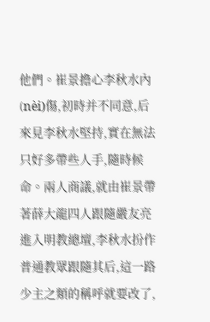他們。崔景擔心李秋水內(nèi)傷,初時并不同意,后來見李秋水堅持,實在無法只好多帶些人手,隨時候命。兩人商議,就由崔景帶著薛大龍四人跟隨嚴友亮進入明教總壇,李秋水扮作普通教眾跟隨其后,這一路少主之類的稱呼就要改了,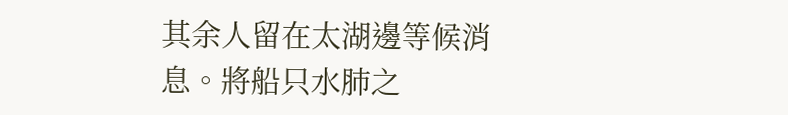其余人留在太湖邊等候消息。將船只水肺之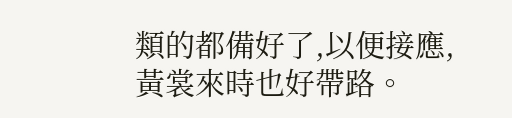類的都備好了,以便接應,黃裳來時也好帶路。